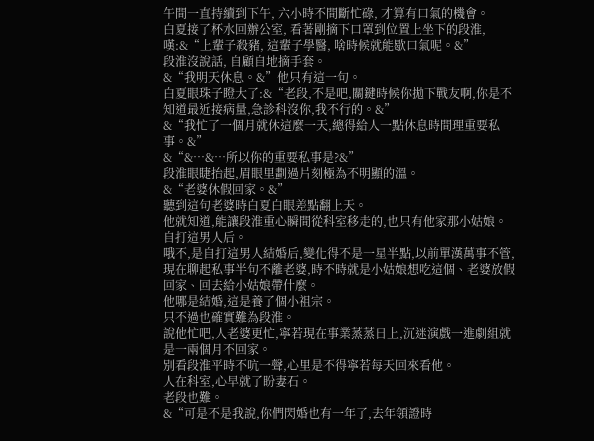午間一直持續到下午, 六小時不間斷忙碌, 才算有口氣的機會。
白夏接了杯水回辦公室, 看著剛摘下口罩到位置上坐下的段淮, 嘆:&“上輩子殺豬, 這輩子學醫, 啥時候就能歇口氣呢。&”
段淮沒說話, 自顧自地摘手套。
&“我明天休息。&”他只有這一句。
白夏眼珠子瞪大了:&“老段,不是吧,關鍵時候你拋下戰友啊,你是不知道最近接病量,急診科沒你,我不行的。&”
&“我忙了一個月就休這麼一天,總得給人一點休息時間理重要私事。&”
&“&…&…所以你的重要私事是?&”
段淮眼睫抬起,眉眼里劃過片刻極為不明顯的溫。
&“老婆休假回家。&”
聽到這句老婆時白夏白眼差點翻上天。
他就知道,能讓段淮重心瞬間從科室移走的,也只有他家那小姑娘。
自打這男人后。
哦不,是自打這男人結婚后,變化得不是一星半點,以前單漢萬事不管,現在聊起私事半句不離老婆,時不時就是小姑娘想吃這個、老婆放假回家、回去給小姑娘帶什麼。
他哪是結婚,這是養了個小祖宗。
只不過也確實難為段淮。
說他忙吧,人老婆更忙,寧若現在事業蒸蒸日上,沉迷演戲一進劇組就是一兩個月不回家。
別看段淮平時不吭一聲,心里是不得寧若每天回來看他。
人在科室,心早就了盼妻石。
老段也難。
&“可是不是我說,你們閃婚也有一年了,去年領證時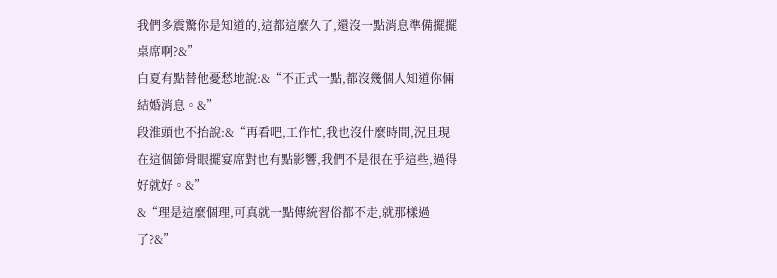我們多震驚你是知道的,這都這麼久了,還沒一點消息準備擺擺桌席啊?&”
白夏有點替他憂愁地說:&“不正式一點,都沒幾個人知道你倆結婚消息。&”
段淮頭也不抬說:&“再看吧,工作忙,我也沒什麼時間,況且現在這個節骨眼擺宴席對也有點影響,我們不是很在乎這些,過得好就好。&”
&“理是這麼個理,可真就一點傳統習俗都不走,就那樣過了?&”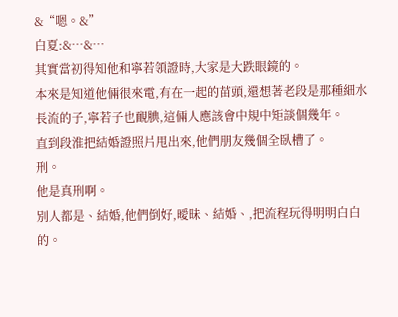&“嗯。&”
白夏:&…&…
其實當初得知他和寧若領證時,大家是大跌眼鏡的。
本來是知道他倆很來電,有在一起的苗頭,還想著老段是那種細水長流的子,寧若子也靦腆,這倆人應該會中規中矩談個幾年。
直到段淮把結婚證照片甩出來,他們朋友幾個全臥槽了。
刑。
他是真刑啊。
別人都是、結婚,他們倒好,曖昧、結婚、,把流程玩得明明白白的。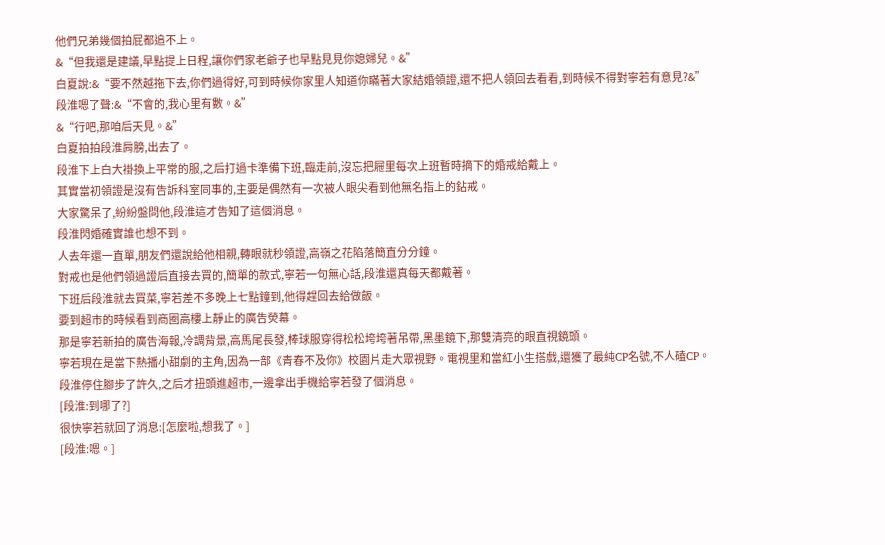他們兄弟幾個拍屁都追不上。
&“但我還是建議,早點提上日程,讓你們家老爺子也早點見見你媳婦兒。&”
白夏說:&“要不然越拖下去,你們過得好,可到時候你家里人知道你瞞著大家結婚領證,還不把人領回去看看,到時候不得對寧若有意見?&”
段淮嗯了聲:&“不會的,我心里有數。&”
&“行吧,那咱后天見。&”
白夏拍拍段淮肩膀,出去了。
段淮下上白大褂換上平常的服,之后打過卡準備下班,臨走前,沒忘把屜里每次上班暫時摘下的婚戒給戴上。
其實當初領證是沒有告訴科室同事的,主要是偶然有一次被人眼尖看到他無名指上的鉆戒。
大家驚呆了,紛紛盤問他,段淮這才告知了這個消息。
段淮閃婚確實誰也想不到。
人去年還一直單,朋友們還說給他相親,轉眼就秒領證,高嶺之花陷落簡直分分鐘。
對戒也是他們領過證后直接去買的,簡單的款式,寧若一句無心話,段淮還真每天都戴著。
下班后段淮就去買菜,寧若差不多晚上七點鐘到,他得趕回去給做飯。
要到超市的時候看到商圈高樓上靜止的廣告熒幕。
那是寧若新拍的廣告海報,冷調背景,高馬尾長發,棒球服穿得松松垮垮著吊帶,黑墨鏡下,那雙清亮的眼直視鏡頭。
寧若現在是當下熱播小甜劇的主角,因為一部《青春不及你》校園片走大眾視野。電視里和當紅小生搭戲,還獲了最純CP名號,不人磕CP。
段淮停住腳步了許久,之后才扭頭進超市,一邊拿出手機給寧若發了個消息。
[段淮:到哪了?]
很快寧若就回了消息:[怎麼啦,想我了。]
[段淮:嗯。]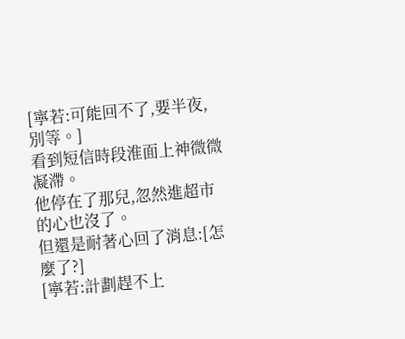[寧若:可能回不了,要半夜,別等。]
看到短信時段淮面上神微微凝滯。
他停在了那兒,忽然進超市的心也沒了。
但還是耐著心回了消息:[怎麼了?]
[寧若:計劃趕不上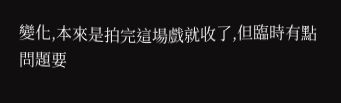變化,本來是拍完這場戲就收了,但臨時有點問題要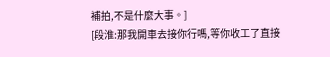補拍,不是什麼大事。]
[段淮:那我開車去接你行嗎,等你收工了直接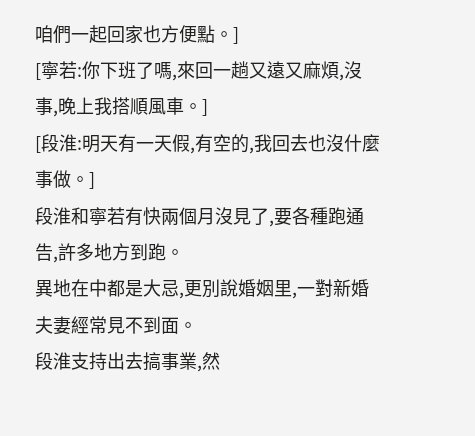咱們一起回家也方便點。]
[寧若:你下班了嗎,來回一趟又遠又麻煩,沒事,晚上我搭順風車。]
[段淮:明天有一天假,有空的,我回去也沒什麼事做。]
段淮和寧若有快兩個月沒見了,要各種跑通告,許多地方到跑。
異地在中都是大忌,更別說婚姻里,一對新婚夫妻經常見不到面。
段淮支持出去搞事業,然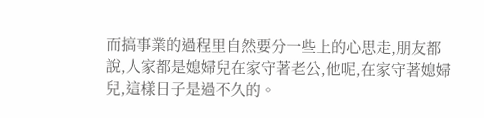而搞事業的過程里自然要分一些上的心思走,朋友都說,人家都是媳婦兒在家守著老公,他呢,在家守著媳婦兒,這樣日子是過不久的。